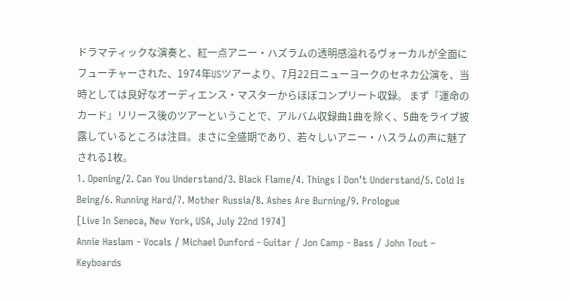ドラマティックな演奏と、紅一点アニー・ハズラムの透明感溢れるヴォーカルが全面にフューチャーされた、1974年USツアーより、7月22日ニューヨークのセネカ公演を、当時としては良好なオーディエンス・マスターからほぼコンプリート収録。 まず『運命のカード』リリース後のツアーということで、アルバム収録曲1曲を除く、5曲をライブ披露しているところは注目。まさに全盛期であり、若々しいアニー・ハスラムの声に魅了される1枚。
1. Opening/2. Can You Understand/3. Black Flame/4. Things I Don’t Understand/5. Cold Is Being/6. Running Hard/7. Mother Russia/8. Ashes Are Burning/9. Prologue
[Live In Seneca, New York, USA, July 22nd 1974]
Annie Haslam - Vocals / Michael Dunford - Guitar / Jon Camp - Bass / John Tout – Keyboards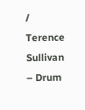/ Terence Sullivan – Drum